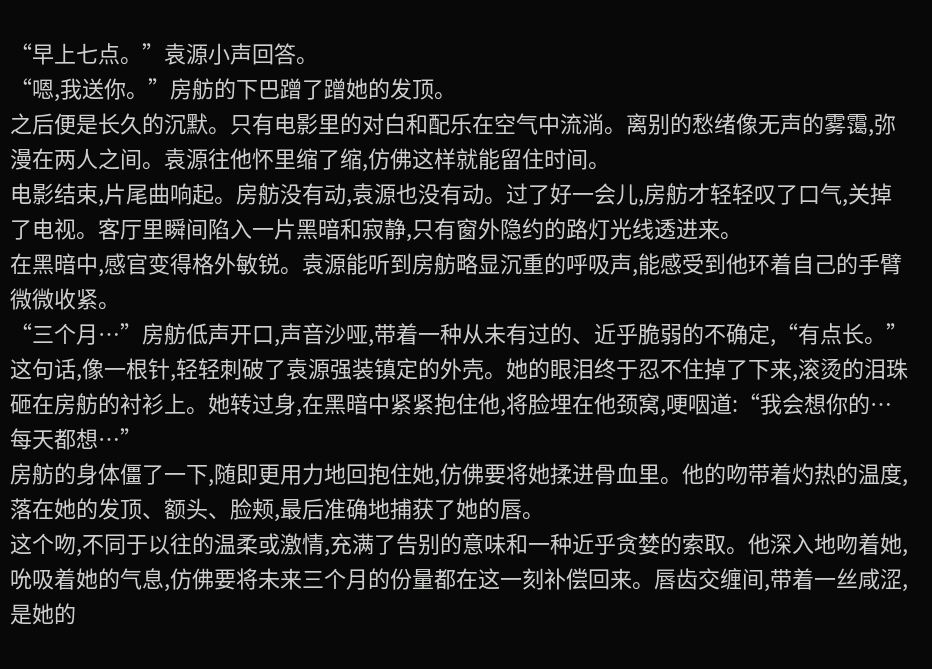“早上七点。”袁源小声回答。
“嗯,我送你。”房舫的下巴蹭了蹭她的发顶。
之后便是长久的沉默。只有电影里的对白和配乐在空气中流淌。离别的愁绪像无声的雾霭,弥漫在两人之间。袁源往他怀里缩了缩,仿佛这样就能留住时间。
电影结束,片尾曲响起。房舫没有动,袁源也没有动。过了好一会儿,房舫才轻轻叹了口气,关掉了电视。客厅里瞬间陷入一片黑暗和寂静,只有窗外隐约的路灯光线透进来。
在黑暗中,感官变得格外敏锐。袁源能听到房舫略显沉重的呼吸声,能感受到他环着自己的手臂微微收紧。
“三个月…”房舫低声开口,声音沙哑,带着一种从未有过的、近乎脆弱的不确定,“有点长。”
这句话,像一根针,轻轻刺破了袁源强装镇定的外壳。她的眼泪终于忍不住掉了下来,滚烫的泪珠砸在房舫的衬衫上。她转过身,在黑暗中紧紧抱住他,将脸埋在他颈窝,哽咽道:“我会想你的…每天都想…”
房舫的身体僵了一下,随即更用力地回抱住她,仿佛要将她揉进骨血里。他的吻带着灼热的温度,落在她的发顶、额头、脸颊,最后准确地捕获了她的唇。
这个吻,不同于以往的温柔或激情,充满了告别的意味和一种近乎贪婪的索取。他深入地吻着她,吮吸着她的气息,仿佛要将未来三个月的份量都在这一刻补偿回来。唇齿交缠间,带着一丝咸涩,是她的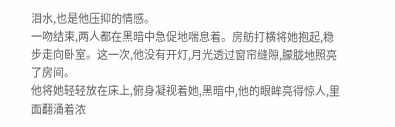泪水,也是他压抑的情感。
一吻结束,两人都在黑暗中急促地喘息着。房舫打横将她抱起,稳步走向卧室。这一次,他没有开灯,月光透过窗帘缝隙,朦胧地照亮了房间。
他将她轻轻放在床上,俯身凝视着她,黑暗中,他的眼眸亮得惊人,里面翻涌着浓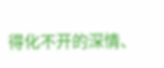得化不开的深情、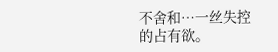不舍和…一丝失控的占有欲。